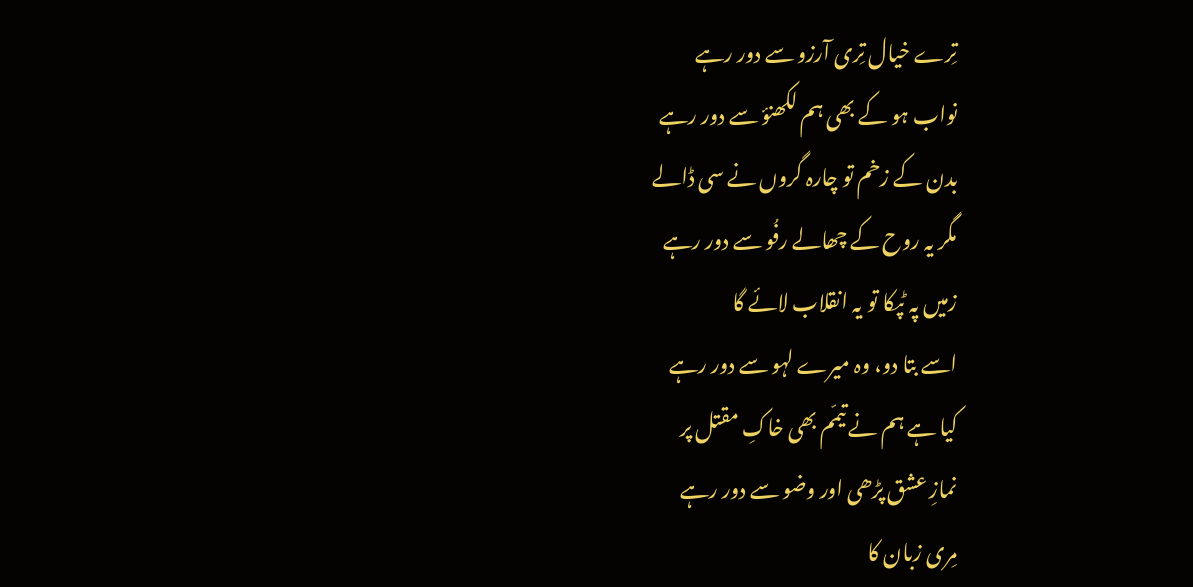تِرے خیال تِری آرزو سے دور رہے
نواب ہو کے بھی ہم لکھنؤ سے دور رہے
بدن کے زخم تو چارہ گروں نے سی ڈالے
مگر یہ روح کے چھالے رفُو سے دور رہے
زمیں پہ ٹپکا تو یہ انقلاب لائے گا
اسے بتا دو، وہ میرے لہو سے دور رہے
کیا ہے ہم نے تیمّم بھی خاکِ مقتل پر
نمازِ عشق پڑھی اور وضو سے دور رہے
مِری زبان کا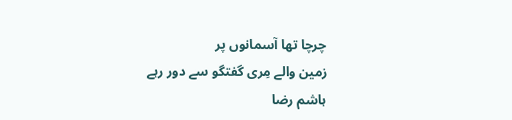چرچا تھا آسمانوں پر
زمین والے مِری گفتگو سے دور رہے
ہاشم رضا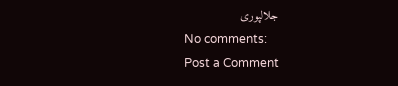جلالپوری
No comments:
Post a Comment